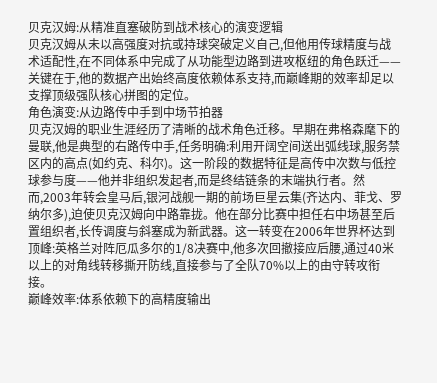贝克汉姆:从精准直塞破防到战术核心的演变逻辑
贝克汉姆从未以高强度对抗或持球突破定义自己,但他用传球精度与战术适配性,在不同体系中完成了从功能型边路到进攻枢纽的角色跃迁——关键在于,他的数据产出始终高度依赖体系支持,而巅峰期的效率却足以支撑顶级强队核心拼图的定位。
角色演变:从边路传中手到中场节拍器
贝克汉姆的职业生涯经历了清晰的战术角色迁移。早期在弗格森麾下的曼联,他是典型的右路传中手,任务明确:利用开阔空间送出弧线球,服务禁区内的高点(如约克、科尔)。这一阶段的数据特征是高传中次数与低控球参与度——他并非组织发起者,而是终结链条的末端执行者。然而,2003年转会皇马后,银河战舰一期的前场巨星云集(齐达内、菲戈、罗纳尔多),迫使贝克汉姆向中路靠拢。他在部分比赛中担任右中场甚至后置组织者,长传调度与斜塞成为新武器。这一转变在2006年世界杯达到顶峰:英格兰对阵厄瓜多尔的1/8决赛中,他多次回撤接应后腰,通过40米以上的对角线转移撕开防线,直接参与了全队70%以上的由守转攻衔接。
巅峰效率:体系依赖下的高精度输出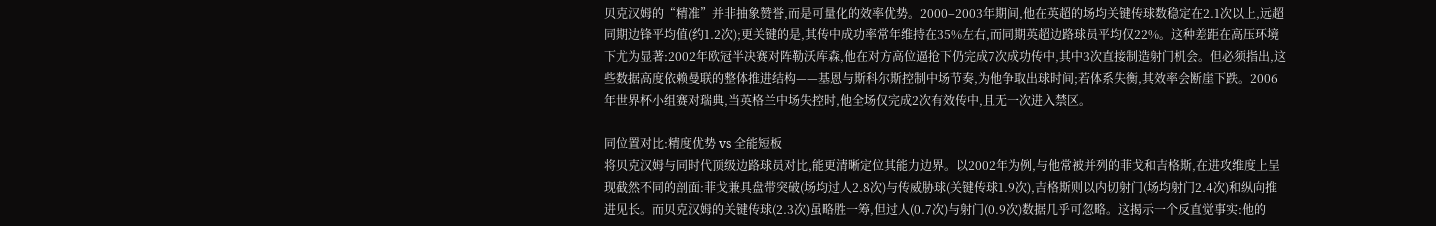贝克汉姆的“精准”并非抽象赞誉,而是可量化的效率优势。2000–2003年期间,他在英超的场均关键传球数稳定在2.1次以上,远超同期边锋平均值(约1.2次);更关键的是,其传中成功率常年维持在35%左右,而同期英超边路球员平均仅22%。这种差距在高压环境下尤为显著:2002年欧冠半决赛对阵勒沃库森,他在对方高位逼抢下仍完成7次成功传中,其中3次直接制造射门机会。但必须指出,这些数据高度依赖曼联的整体推进结构——基恩与斯科尔斯控制中场节奏,为他争取出球时间;若体系失衡,其效率会断崖下跌。2006年世界杯小组赛对瑞典,当英格兰中场失控时,他全场仅完成2次有效传中,且无一次进入禁区。

同位置对比:精度优势 vs 全能短板
将贝克汉姆与同时代顶级边路球员对比,能更清晰定位其能力边界。以2002年为例,与他常被并列的菲戈和吉格斯,在进攻维度上呈现截然不同的剖面:菲戈兼具盘带突破(场均过人2.8次)与传威胁球(关键传球1.9次),吉格斯则以内切射门(场均射门2.4次)和纵向推进见长。而贝克汉姆的关键传球(2.3次)虽略胜一筹,但过人(0.7次)与射门(0.9次)数据几乎可忽略。这揭示一个反直觉事实:他的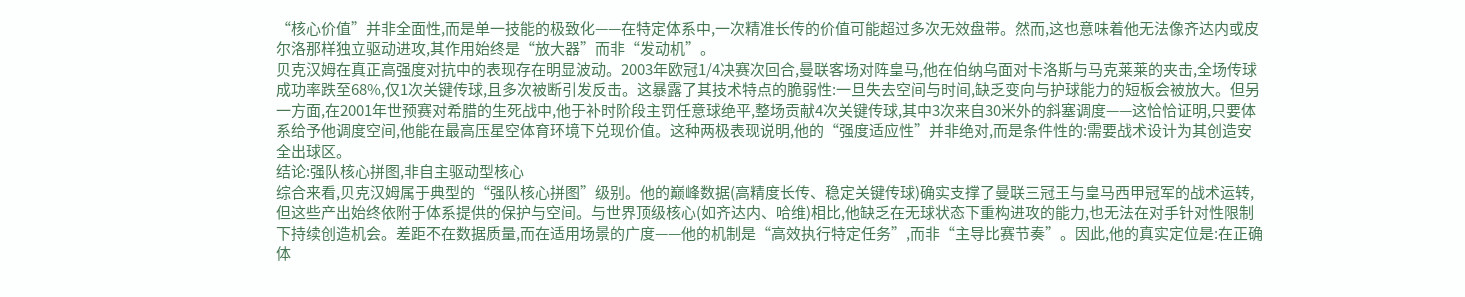“核心价值”并非全面性,而是单一技能的极致化——在特定体系中,一次精准长传的价值可能超过多次无效盘带。然而,这也意味着他无法像齐达内或皮尔洛那样独立驱动进攻,其作用始终是“放大器”而非“发动机”。
贝克汉姆在真正高强度对抗中的表现存在明显波动。2003年欧冠1/4决赛次回合,曼联客场对阵皇马,他在伯纳乌面对卡洛斯与马克莱莱的夹击,全场传球成功率跌至68%,仅1次关键传球,且多次被断引发反击。这暴露了其技术特点的脆弱性:一旦失去空间与时间,缺乏变向与护球能力的短板会被放大。但另一方面,在2001年世预赛对希腊的生死战中,他于补时阶段主罚任意球绝平,整场贡献4次关键传球,其中3次来自30米外的斜塞调度——这恰恰证明,只要体系给予他调度空间,他能在最高压星空体育环境下兑现价值。这种两极表现说明,他的“强度适应性”并非绝对,而是条件性的:需要战术设计为其创造安全出球区。
结论:强队核心拼图,非自主驱动型核心
综合来看,贝克汉姆属于典型的“强队核心拼图”级别。他的巅峰数据(高精度长传、稳定关键传球)确实支撑了曼联三冠王与皇马西甲冠军的战术运转,但这些产出始终依附于体系提供的保护与空间。与世界顶级核心(如齐达内、哈维)相比,他缺乏在无球状态下重构进攻的能力,也无法在对手针对性限制下持续创造机会。差距不在数据质量,而在适用场景的广度——他的机制是“高效执行特定任务”,而非“主导比赛节奏”。因此,他的真实定位是:在正确体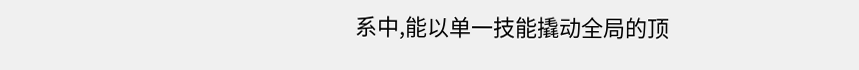系中,能以单一技能撬动全局的顶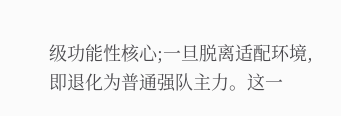级功能性核心;一旦脱离适配环境,即退化为普通强队主力。这一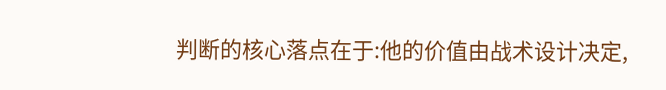判断的核心落点在于:他的价值由战术设计决定,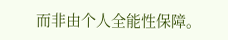而非由个人全能性保障。